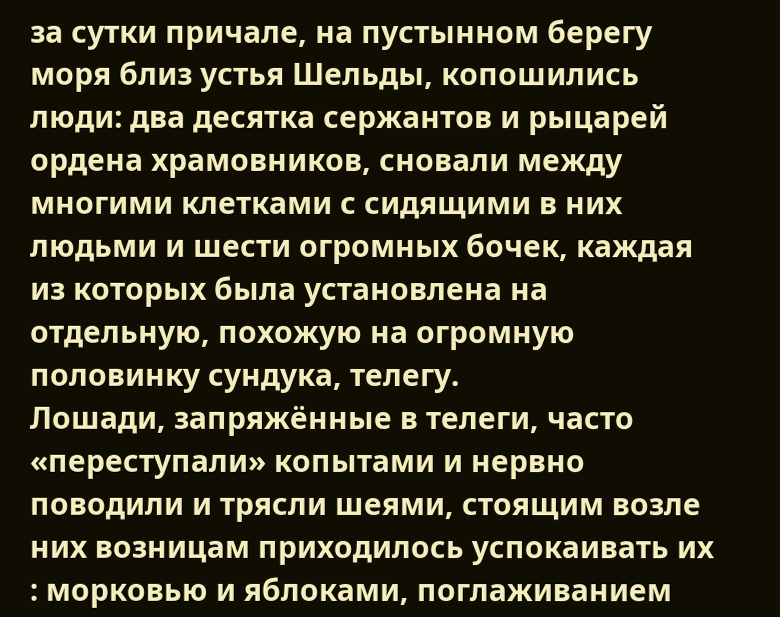за сутки причале, на пустынном берегу моря близ устья Шельды, копошились люди: два десятка сержантов и рыцарей ордена храмовников, сновали между многими клетками с сидящими в них людьми и шести огромных бочек, каждая из которых была установлена на отдельную, похожую на огромную половинку сундука, телегу.
Лошади, запряжённые в телеги, часто «переступали» копытами и нервно поводили и трясли шеями, стоящим возле них возницам приходилось успокаивать их : морковью и яблоками, поглаживанием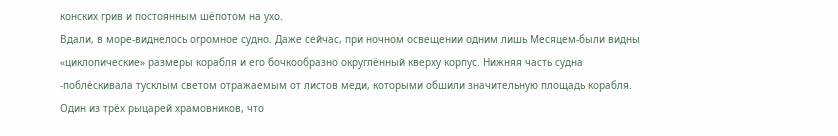конских грив и постоянным шёпотом на ухо.
Вдали, в море-виднелось огромное судно. Даже сейчас, при ночном освещении одним лишь Месяцем-были видны «циклопические» размеры корабля и его бочкообразно округлённый кверху корпус. Нижняя часть судна -поблёскивала тусклым светом отражаемым от листов меди, которыми обшили значительную площадь корабля.
Один из трёх рыцарей храмовников, что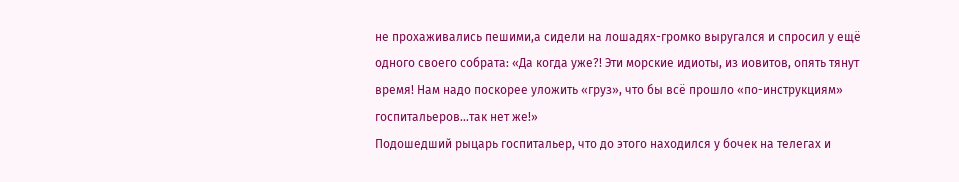не прохаживались пешими,а сидели на лошадях-громко выругался и спросил у ещё одного своего собрата: «Да когда уже?! Эти морские идиоты, из иовитов, опять тянут время! Нам надо поскорее уложить «груз», что бы всё прошло «по-инструкциям» госпитальеров…так нет же!»
Подошедший рыцарь госпитальер, что до этого находился у бочек на телегах и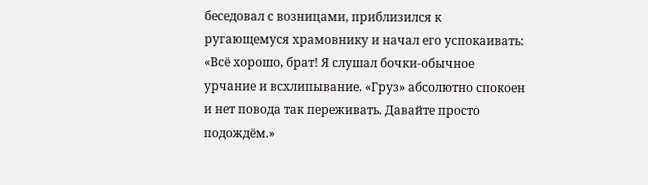беседовал с возницами, приблизился к ругающемуся храмовнику и начал его успокаивать: «Всё хорошо, брат! Я слушал бочки-обычное урчание и всхлипывание. «Груз» абсолютно спокоен и нет повода так переживать. Давайте просто подождём.»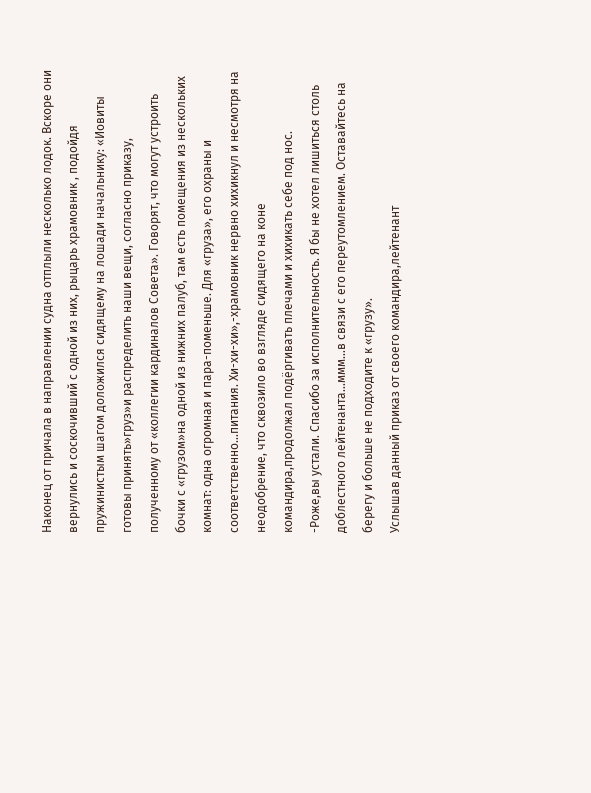Наконец от причала в направлении судна отплыли несколько лодок. Вскоре они вернулись и соскочивший с одной из них, рыцарь храмовник , подойдя пружинистым шагом доложился сидящему на лошади начальнику: «Иовиты готовы принять»груз»и распределить наши вещи, согласно приказу, полученному от «коллегии кардиналов Совета». Говорят, что могут устроить бочки с «грузом»на одной из нижних палуб, там есть помещения из нескольких комнат: одна огромная и пара-поменьше. Для «груза», его охраны и соответственно…питания. Хи-хи-хи»,-храмовник нервно хихикнул и несмотря на неодобрение, что сквозило во взгляде сидящего на коне командира,продолжал подёргивать плечами и хихикать себе под нос.
-Роже,вы устали. Спасибо за исполнительность. Я бы не хотел лишиться столь доблестного лейтенанта…ммм…в связи с его переутомлением. Оставайтесь на берегу и больше не подходите к «грузу».
Услышав данный приказ от своего командира,лейтенант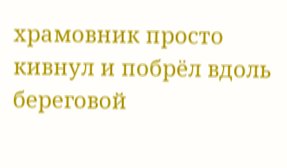храмовник просто кивнул и побрёл вдоль береговой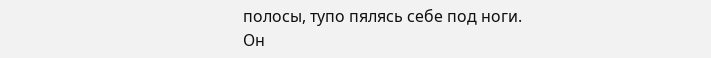полосы, тупо пялясь себе под ноги. Он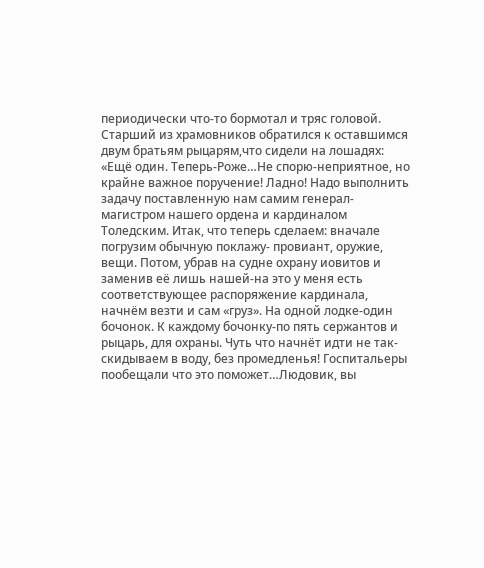периодически что-то бормотал и тряс головой.
Старший из храмовников обратился к оставшимся двум братьям рыцарям,что сидели на лошадях: «Ещё один. Теперь-Роже…Не спорю-неприятное, но крайне важное поручение! Ладно! Надо выполнить задачу поставленную нам самим генерал-магистром нашего ордена и кардиналом Толедским. Итак, что теперь сделаем: вначале погрузим обычную поклажу- провиант, оружие, вещи. Потом, убрав на судне охрану иовитов и заменив её лишь нашей-на это у меня есть соответствующее распоряжение кардинала, начнём везти и сам «груз». На одной лодке-один бочонок. К каждому бочонку-по пять сержантов и рыцарь, для охраны. Чуть что начнёт идти не так-скидываем в воду, без промедленья! Госпитальеры пообещали что это поможет…Людовик, вы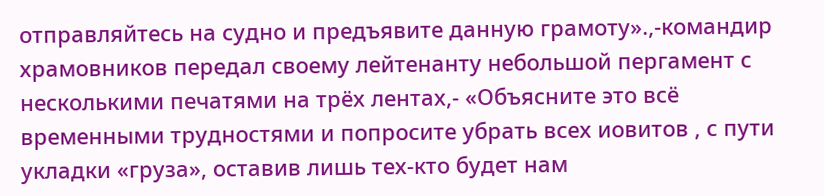отправляйтесь на судно и предъявите данную грамоту».,-командир храмовников передал своему лейтенанту небольшой пергамент с несколькими печатями на трёх лентах,- «Объясните это всё временными трудностями и попросите убрать всех иовитов , с пути укладки «груза», оставив лишь тех-кто будет нам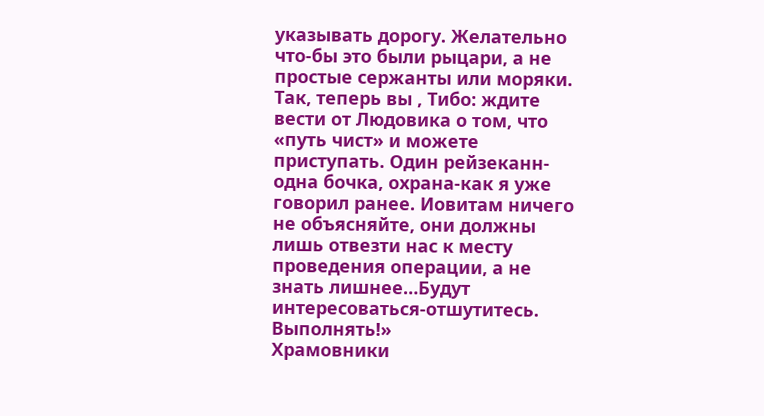указывать дорогу. Желательно что-бы это были рыцари, а не простые сержанты или моряки. Так, теперь вы , Тибо: ждите вести от Людовика о том, что «путь чист» и можете приступать. Один рейзеканн-одна бочка, охрана-как я уже говорил ранее. Иовитам ничего не объясняйте, они должны лишь отвезти нас к месту проведения операции, а не знать лишнее…Будут интересоваться-отшутитесь. Выполнять!»
Храмовники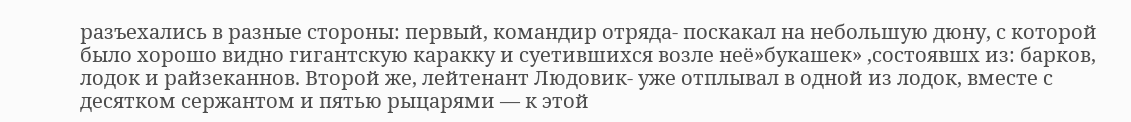разъехались в разные стороны: первый, командир отряда- поскакал на небольшую дюну, с которой было хорошо видно гигантскую каракку и суетившихся возле неё»букашек» ,состоявшх из: барков, лодок и райзеканнов. Второй же, лейтенант Людовик- уже отплывал в одной из лодок, вместе с десятком сержантом и пятью рыцарями — к этой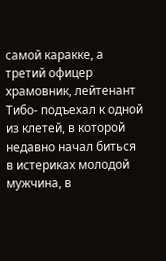самой каракке, а третий офицер храмовник, лейтенант Тибо- подъехал к одной из клетей, в которой недавно начал биться в истериках молодой мужчина, в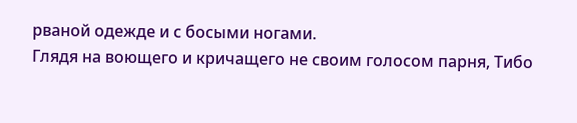рваной одежде и с босыми ногами.
Глядя на воющего и кричащего не своим голосом парня, Тибо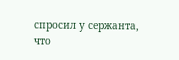спросил у сержанта, что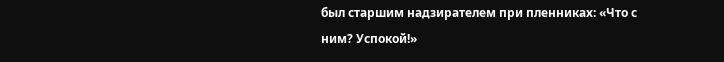был старшим надзирателем при пленниках: «Что с ним? Успокой!»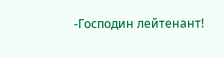-Господин лейтенант!